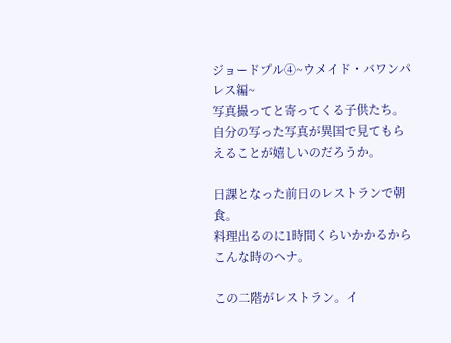ジョードプル④~ウメイド・バワンパレス編~
写真撮ってと寄ってくる子供たち。自分の写った写真が異国で見てもらえることが嬉しいのだろうか。

日課となった前日のレストランで朝食。
料理出るのに1時間くらいかかるからこんな時のヘナ。

この二階がレストラン。イ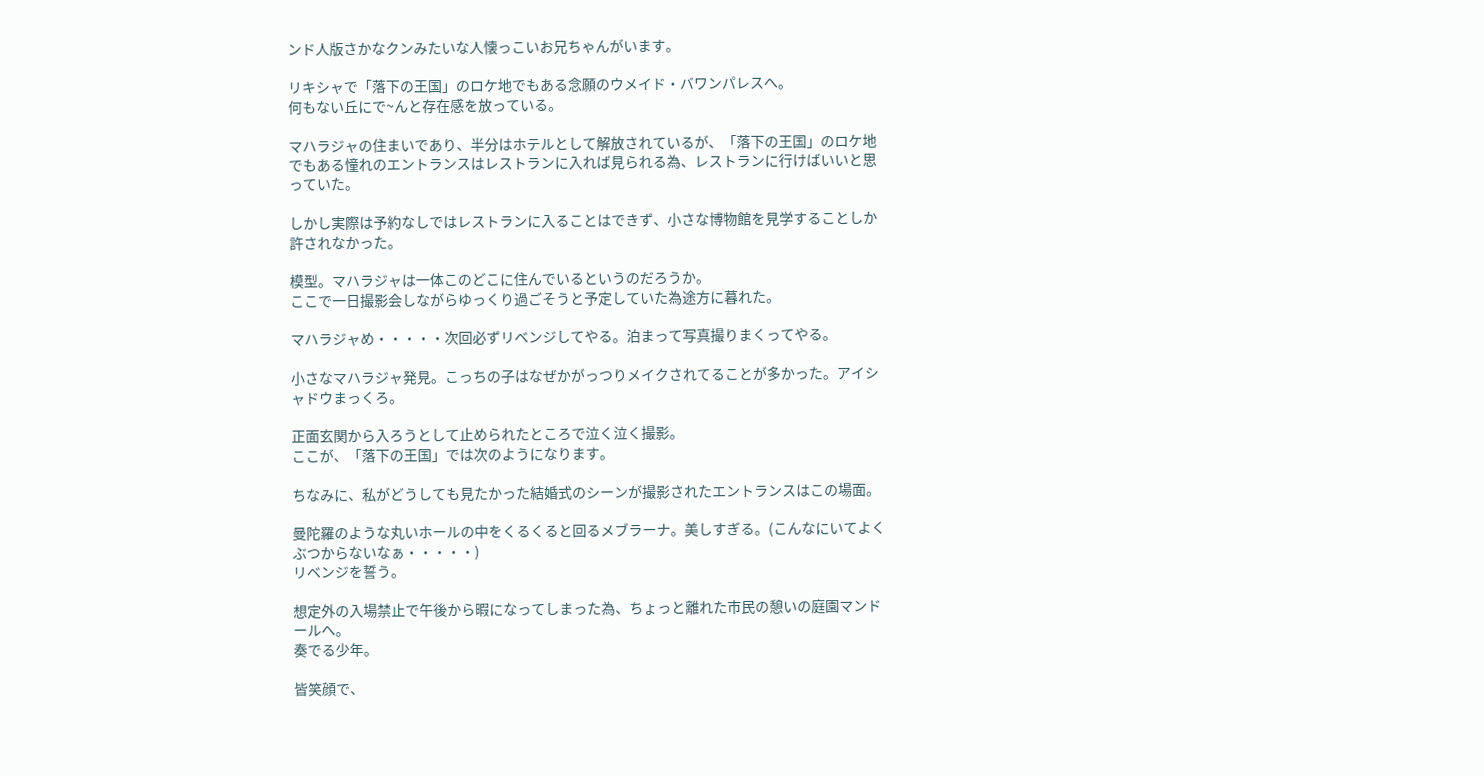ンド人版さかなクンみたいな人懐っこいお兄ちゃんがいます。

リキシャで「落下の王国」のロケ地でもある念願のウメイド・バワンパレスへ。
何もない丘にで~んと存在感を放っている。

マハラジャの住まいであり、半分はホテルとして解放されているが、「落下の王国」のロケ地でもある憧れのエントランスはレストランに入れば見られる為、レストランに行けばいいと思っていた。

しかし実際は予約なしではレストランに入ることはできず、小さな博物館を見学することしか許されなかった。

模型。マハラジャは一体このどこに住んでいるというのだろうか。
ここで一日撮影会しながらゆっくり過ごそうと予定していた為途方に暮れた。

マハラジャめ・・・・・次回必ずリベンジしてやる。泊まって写真撮りまくってやる。

小さなマハラジャ発見。こっちの子はなぜかがっつりメイクされてることが多かった。アイシャドウまっくろ。

正面玄関から入ろうとして止められたところで泣く泣く撮影。
ここが、「落下の王国」では次のようになります。

ちなみに、私がどうしても見たかった結婚式のシーンが撮影されたエントランスはこの場面。

曼陀羅のような丸いホールの中をくるくると回るメブラーナ。美しすぎる。(こんなにいてよくぶつからないなぁ・・・・・)
リベンジを誓う。

想定外の入場禁止で午後から暇になってしまった為、ちょっと離れた市民の憩いの庭園マンドールへ。
奏でる少年。

皆笑顔で、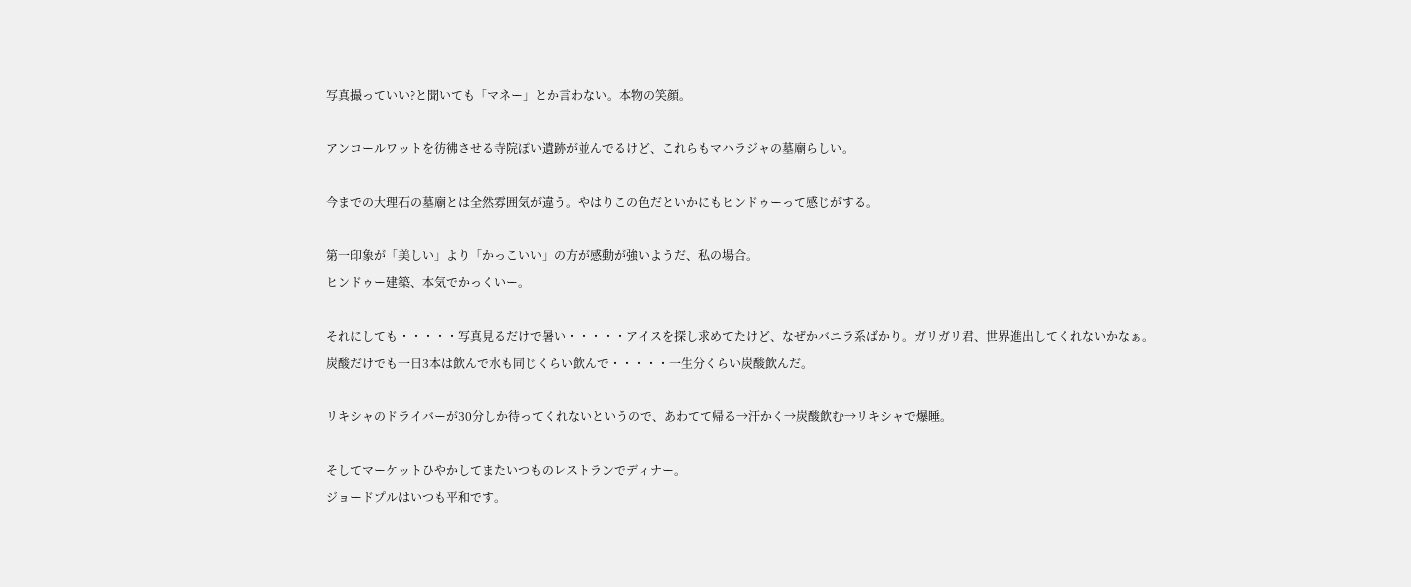写真撮っていい?と聞いても「マネー」とか言わない。本物の笑顔。

アンコールワットを彷彿させる寺院ぽい遺跡が並んでるけど、これらもマハラジャの墓廟らしい。

今までの大理石の墓廟とは全然雰囲気が違う。やはりこの色だといかにもヒンドゥーって感じがする。

第一印象が「美しい」より「かっこいい」の方が感動が強いようだ、私の場合。
ヒンドゥー建築、本気でかっくいー。

それにしても・・・・・写真見るだけで暑い・・・・・アイスを探し求めてたけど、なぜかバニラ系ばかり。ガリガリ君、世界進出してくれないかなぁ。
炭酸だけでも一日3本は飲んで水も同じくらい飲んで・・・・・一生分くらい炭酸飲んだ。

リキシャのドライバーが30分しか待ってくれないというので、あわてて帰る→汗かく→炭酸飲む→リキシャで爆睡。

そしてマーケットひやかしてまたいつものレストランでディナー。
ジョードプルはいつも平和です。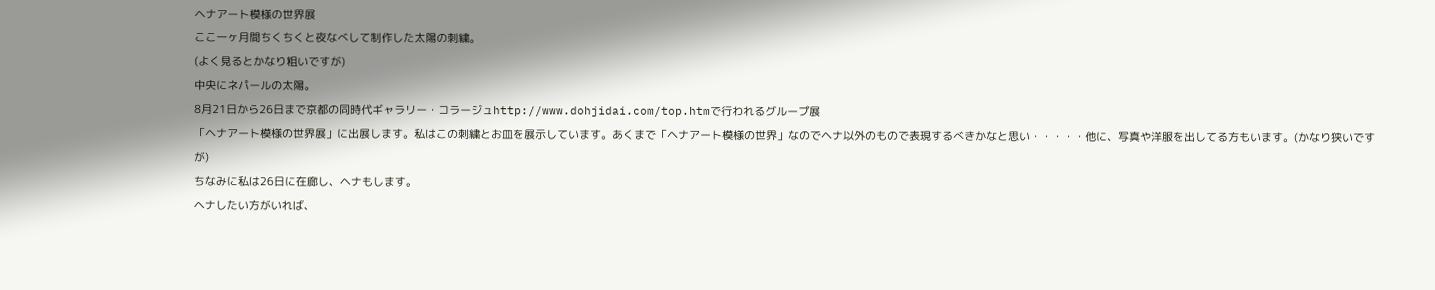ヘナアート模様の世界展
ここ一ヶ月間ちくちくと夜なべして制作した太陽の刺繍。
(よく見るとかなり粗いですが)
中央にネパールの太陽。
8月21日から26日まで京都の同時代ギャラリー・コラージュhttp://www.dohjidai.com/top.htmで行われるグループ展
「ヘナアート模様の世界展」に出展します。私はこの刺繍とお皿を展示しています。あくまで「ヘナアート模様の世界」なのでヘナ以外のもので表現するべきかなと思い・・・・・他に、写真や洋服を出してる方もいます。(かなり狭いですが)
ちなみに私は26日に在廊し、ヘナもします。
ヘナしたい方がいれば、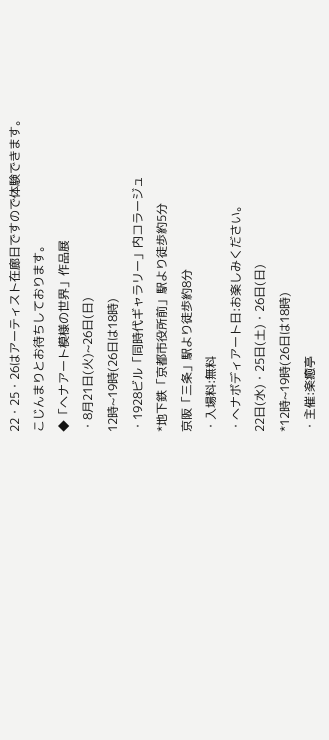22・25・26はアーティスト在廊日ですので体験できます。
こじんまりとお待ちしております。
◆「ヘナアート模様の世界」作品展
・8月21日(火)~26日(日)
12時~19時(26日は18時)
・1928ビル「同時代ギャラリー」内コラージュ
*地下鉄「京都市役所前」駅より徒歩約5分
京阪「三条」駅より徒歩約8分
・入場料:無料
・へナボディアート日:お楽しみください。
22日(水)・25日(土)・26日(日)
*12時~19時(26日は18時)
・主催:楽癒亭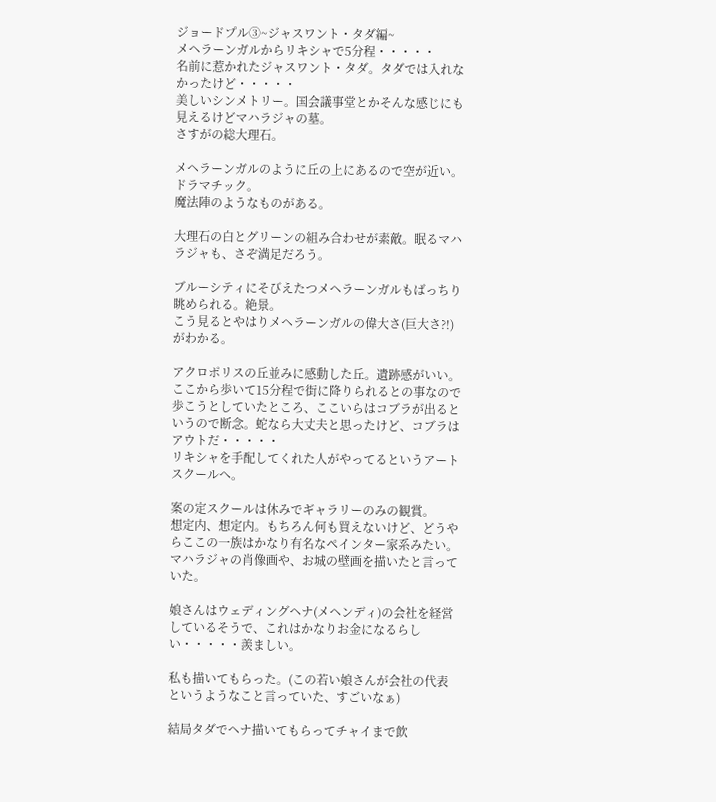ジョードプル③~ジャスワント・タダ編~
メヘラーンガルからリキシャで5分程・・・・・
名前に惹かれたジャスワント・タダ。タダでは入れなかったけど・・・・・
美しいシンメトリー。国会議事堂とかそんな感じにも見えるけどマハラジャの墓。
さすがの総大理石。

メヘラーンガルのように丘の上にあるので空が近い。ドラマチック。
魔法陣のようなものがある。

大理石の白とグリーンの組み合わせが素敵。眠るマハラジャも、さぞ満足だろう。

ブルーシティにそびえたつメヘラーンガルもばっちり眺められる。絶景。
こう見るとやはりメヘラーンガルの偉大さ(巨大さ?!)がわかる。

アクロポリスの丘並みに感動した丘。遺跡感がいい。
ここから歩いて15分程で街に降りられるとの事なので歩こうとしていたところ、ここいらはコブラが出るというので断念。蛇なら大丈夫と思ったけど、コブラはアウトだ・・・・・
リキシャを手配してくれた人がやってるというアートスクールへ。

案の定スクールは休みでギャラリーのみの観賞。
想定内、想定内。もちろん何も買えないけど、どうやらここの一族はかなり有名なペインター家系みたい。マハラジャの肖像画や、お城の壁画を描いたと言っていた。

娘さんはウェディングヘナ(メヘンディ)の会社を経営しているそうで、これはかなりお金になるらしい・・・・・羨ましい。

私も描いてもらった。(この若い娘さんが会社の代表というようなこと言っていた、すごいなぁ)

結局タダでヘナ描いてもらってチャイまで飲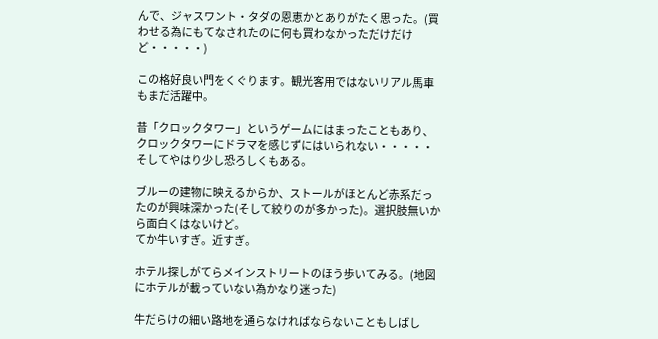んで、ジャスワント・タダの恩恵かとありがたく思った。(買わせる為にもてなされたのに何も買わなかっただけだけど・・・・・)

この格好良い門をくぐります。観光客用ではないリアル馬車もまだ活躍中。

昔「クロックタワー」というゲームにはまったこともあり、クロックタワーにドラマを感じずにはいられない・・・・・そしてやはり少し恐ろしくもある。

ブルーの建物に映えるからか、ストールがほとんど赤系だったのが興味深かった(そして絞りのが多かった)。選択肢無いから面白くはないけど。
てか牛いすぎ。近すぎ。

ホテル探しがてらメインストリートのほう歩いてみる。(地図にホテルが載っていない為かなり迷った)

牛だらけの細い路地を通らなければならないこともしばし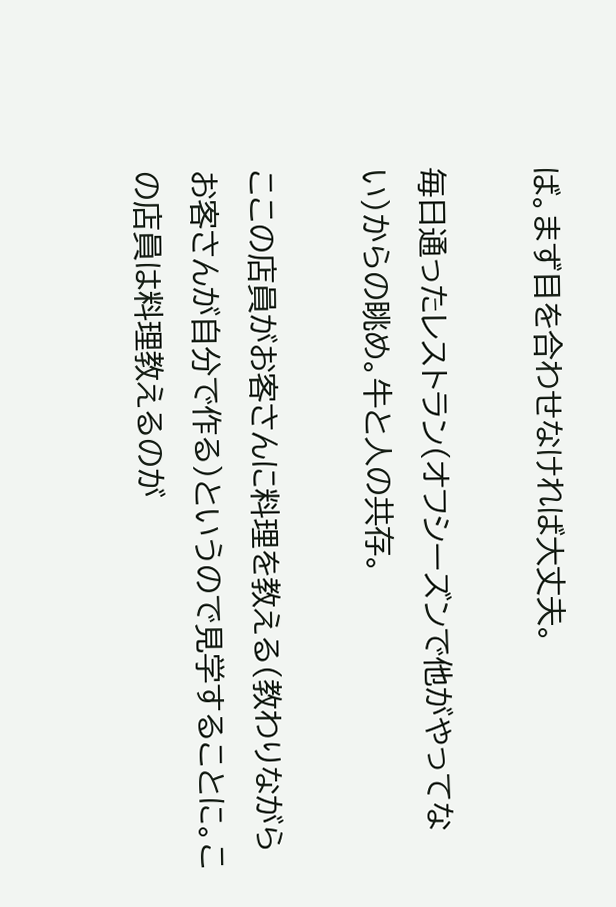ば。まず目を合わせなければ大丈夫。

毎日通ったレストラン(オフシーズンで他がやってない)からの眺め。牛と人の共存。

ここの店員がお客さんに料理を教える(教わりながらお客さんが自分で作る)というので見学することに。この店員は料理教えるのが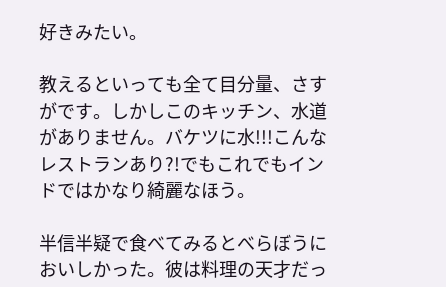好きみたい。

教えるといっても全て目分量、さすがです。しかしこのキッチン、水道がありません。バケツに水!!!こんなレストランあり?!でもこれでもインドではかなり綺麗なほう。

半信半疑で食べてみるとべらぼうにおいしかった。彼は料理の天才だっ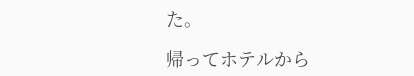た。

帰ってホテルから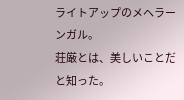ライトアップのメヘラーンガル。
荘厳とは、美しいことだと知った。